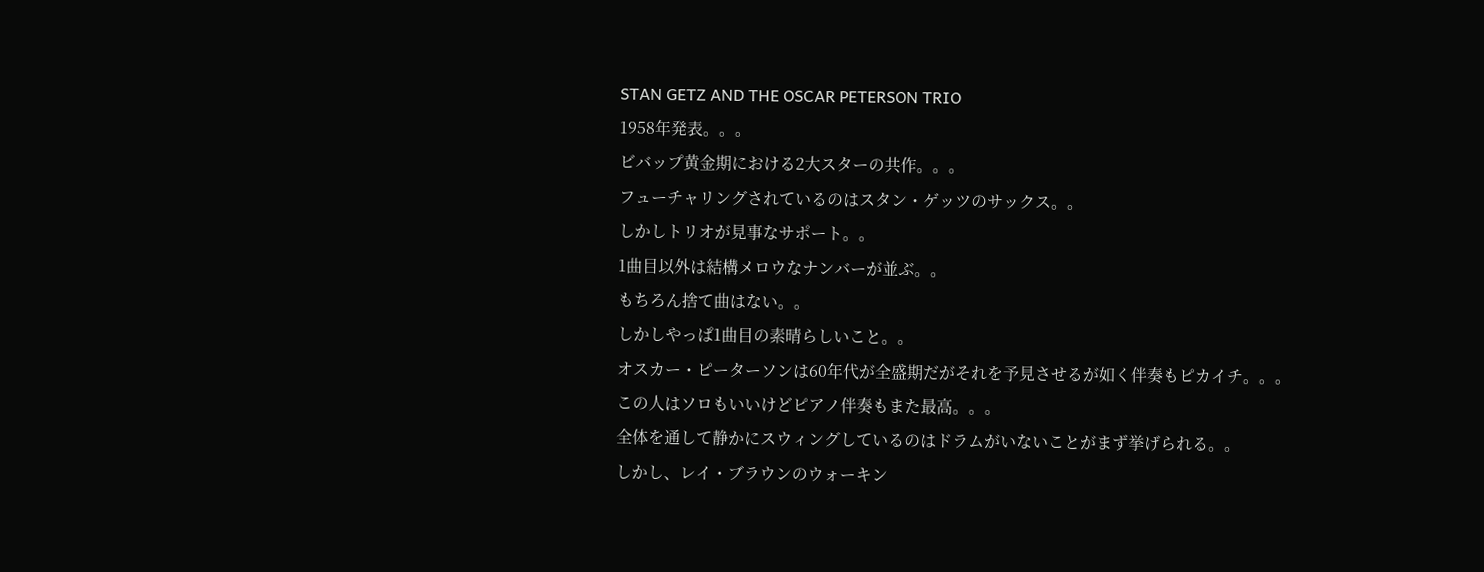STAN GETZ AND THE OSCAR PETERSON TRIO
1958年発表。。。
ビバップ黄金期における2大スターの共作。。。
フューチャリングされているのはスタン・ゲッツのサックス。。
しかしトリオが見事なサポート。。
1曲目以外は結構メロウなナンバーが並ぶ。。
もちろん捨て曲はない。。
しかしやっぱ1曲目の素晴らしいこと。。
オスカー・ピーターソンは60年代が全盛期だがそれを予見させるが如く伴奏もピカイチ。。。
この人はソロもいいけどピアノ伴奏もまた最高。。。
全体を通して静かにスウィングしているのはドラムがいないことがまず挙げられる。。
しかし、レイ・ブラウンのウォーキン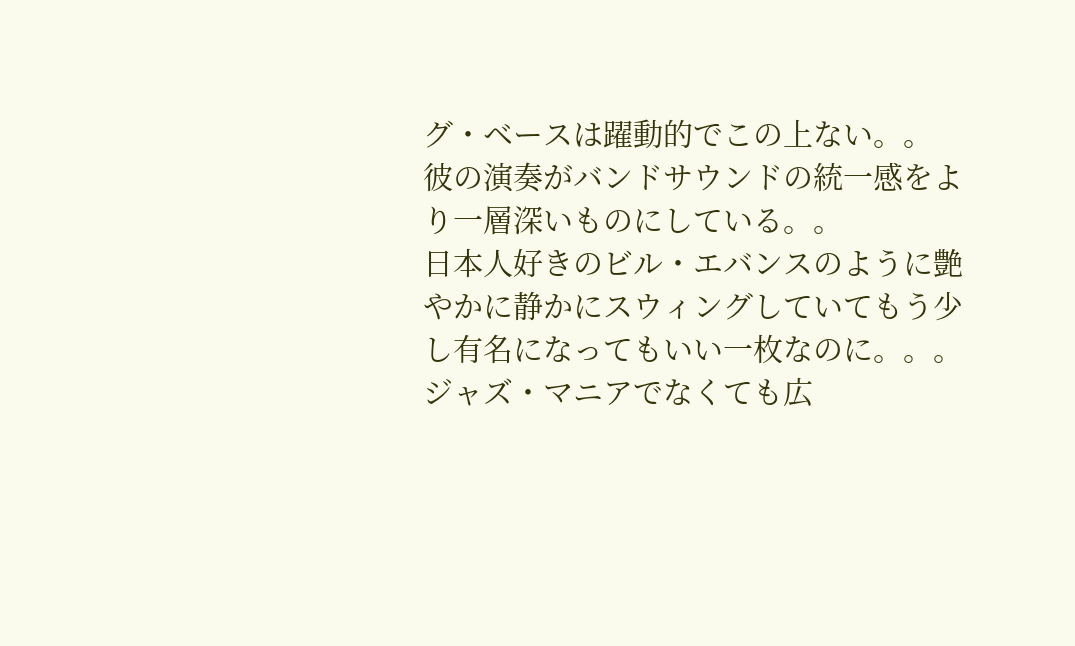グ・ベースは躍動的でこの上ない。。
彼の演奏がバンドサウンドの統一感をより一層深いものにしている。。
日本人好きのビル・エバンスのように艶やかに静かにスウィングしていてもう少し有名になってもいい一枚なのに。。。
ジャズ・マニアでなくても広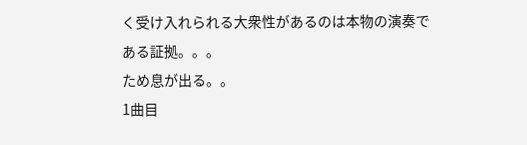く受け入れられる大衆性があるのは本物の演奏である証拠。。。
ため息が出る。。
1曲目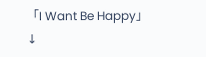「I Want Be Happy」↓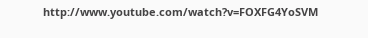http://www.youtube.com/watch?v=FOXFG4YoSVM